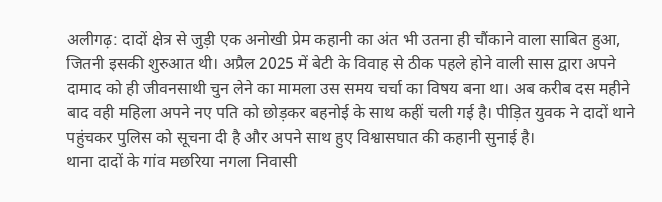अलीगढ़: दादों क्षेत्र से जुड़ी एक अनोखी प्रेम कहानी का अंत भी उतना ही चौंकाने वाला साबित हुआ, जितनी इसकी शुरुआत थी। अप्रैल 2025 में बेटी के विवाह से ठीक पहले होने वाली सास द्वारा अपने दामाद को ही जीवनसाथी चुन लेने का मामला उस समय चर्चा का विषय बना था। अब करीब दस महीने बाद वही महिला अपने नए पति को छोड़कर बहनोई के साथ कहीं चली गई है। पीड़ित युवक ने दादों थाने पहुंचकर पुलिस को सूचना दी है और अपने साथ हुए विश्वासघात की कहानी सुनाई है।
थाना दादों के गांव मछरिया नगला निवासी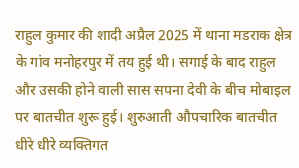राहुल कुमार की शादी अप्रैल 2025 में थाना मडराक क्षेत्र के गांव मनोहरपुर में तय हुई थी। सगाई के बाद राहुल और उसकी होने वाली सास सपना देवी के बीच मोबाइल पर बातचीत शुरू हुई। शुरुआती औपचारिक बातचीत धीरे धीरे व्यक्तिगत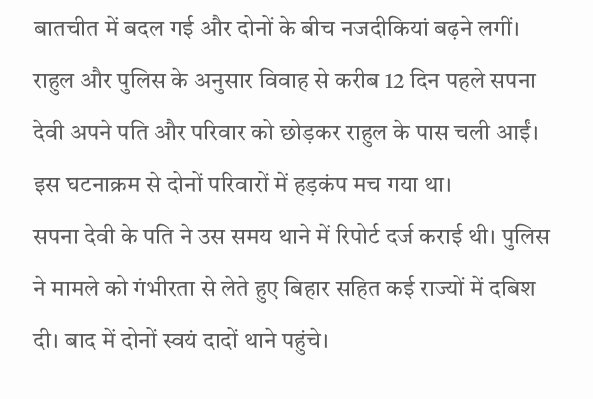बातचीत में बदल गई और दोनों के बीच नजदीकियां बढ़ने लगीं। राहुल और पुलिस के अनुसार विवाह से करीब 12 दिन पहले सपना देवी अपने पति और परिवार को छोड़कर राहुल के पास चली आईं। इस घटनाक्रम से दोनों परिवारों में हड़कंप मच गया था।
सपना देवी के पति ने उस समय थाने में रिपोर्ट दर्ज कराई थी। पुलिस ने मामले को गंभीरता से लेते हुए बिहार सहित कई राज्यों में दबिश दी। बाद में दोनों स्वयं दादों थाने पहुंचे।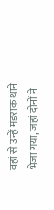वहां से उन्हें मडराक थाने भेजा गया, जहां दोनों ने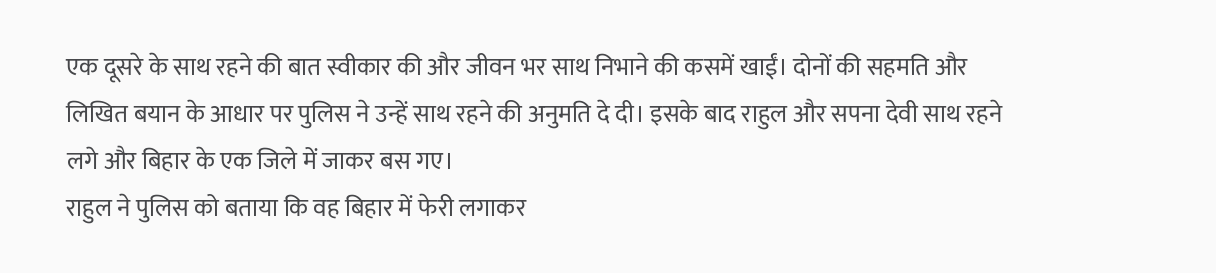एक दूसरे के साथ रहने की बात स्वीकार की और जीवन भर साथ निभाने की कसमें खाईं। दोनों की सहमति और लिखित बयान के आधार पर पुलिस ने उन्हें साथ रहने की अनुमति दे दी। इसके बाद राहुल और सपना देवी साथ रहने लगे और बिहार के एक जिले में जाकर बस गए।
राहुल ने पुलिस को बताया कि वह बिहार में फेरी लगाकर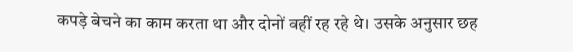कपड़े बेचने का काम करता था और दोनों वहीं रह रहे थे। उसके अनुसार छह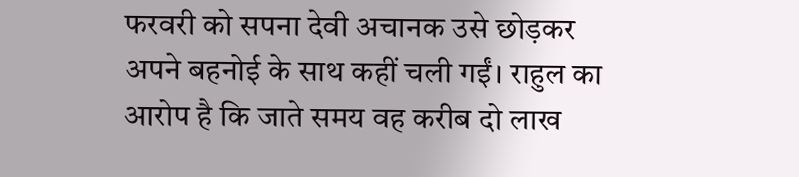फरवरी को सपना देवी अचानक उसे छोड़कर अपने बहनोई के साथ कहीं चली गईं। राहुल का आरोप है कि जाते समय वह करीब दो लाख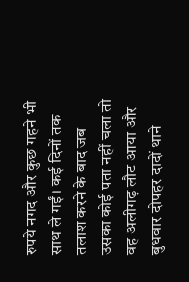रुपये नगद और कुछ गहने भी साथ ले गईं। कई दिनों तक तलाश करने के बाद जब उसका कोई पता नहीं चला तो वह अलीगढ़ लौट आया और बुधवार दोपहर दादों थाने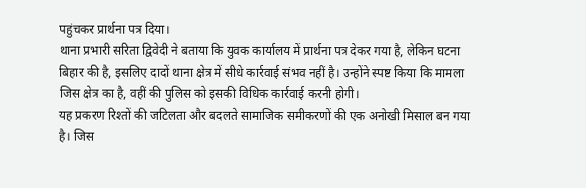पहुंचकर प्रार्थना पत्र दिया।
थाना प्रभारी सरिता द्विवेदी ने बताया कि युवक कार्यालय में प्रार्थना पत्र देकर गया है, लेकिन घटना बिहार की है, इसलिए दादों थाना क्षेत्र में सीधे कार्रवाई संभव नहीं है। उन्होंने स्पष्ट किया कि मामला जिस क्षेत्र का है, वहीं की पुलिस को इसकी विधिक कार्रवाई करनी होगी।
यह प्रकरण रिश्तों की जटिलता और बदलते सामाजिक समीकरणों की एक अनोखी मिसाल बन गया है। जिस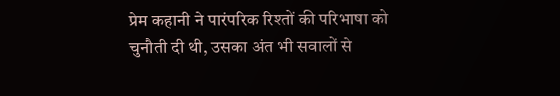प्रेम कहानी ने पारंपरिक रिश्तों की परिभाषा को चुनौती दी थी, उसका अंत भी सवालों से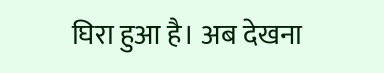घिरा हुआ है। अब देखना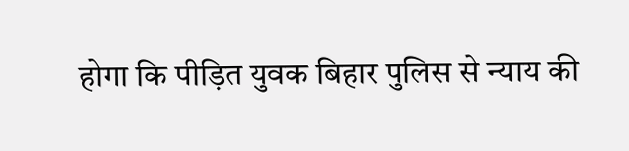होगा कि पीड़ित युवक बिहार पुलिस से न्याय की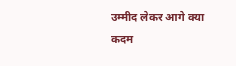उम्मीद लेकर आगे क्या कदम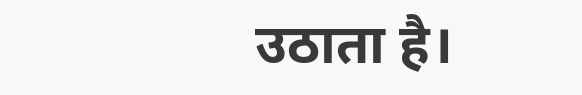उठाता है।